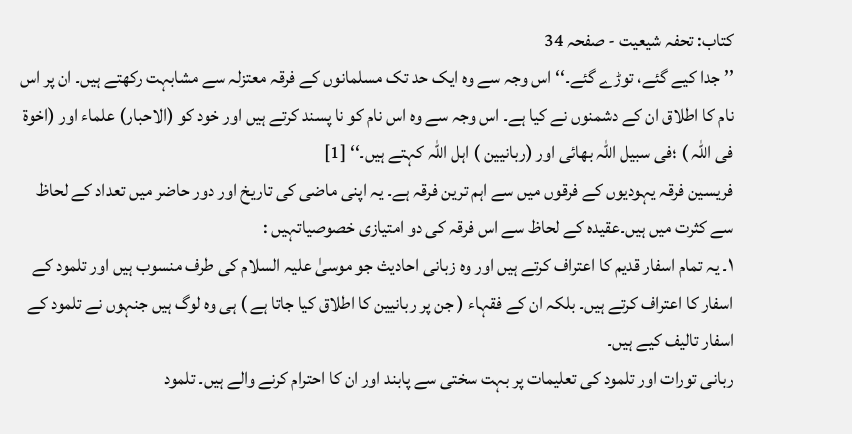کتاب: تحفہ شیعیت - صفحہ 34
’’ جدا کیے گئے، توڑے گئے۔‘‘ اس وجہ سے وہ ایک حد تک مسلمانوں کے فرقہ معتزلہ سے مشابہت رکھتے ہیں۔ ان پر اس نام کا اطلاق ان کے دشمنوں نے کیا ہے۔ اس وجہ سے وہ اس نام کو نا پسند کرتے ہیں اور خود کو (الاحبار) علماء اور (اخوۃ فی اللہ ) ؛فی سبیل اللہ بھائی اور (ربانیین ) اہل اللہ کہتے ہیں۔‘‘ [1]
فریسین فرقہ یہودیوں کے فرقوں میں سے اہم ترین فرقہ ہے۔ یہ اپنی ماضی کی تاریخ اور دور حاضر میں تعداد کے لحاظ سے کثرت میں ہیں۔عقیدہ کے لحاظ سے اس فرقہ کی دو امتیازی خصوصیاتہیں :
۱۔ یہ تمام اسفار قدیم کا اعتراف کرتے ہیں اور وہ زبانی احادیث جو موسیٰ علیہ السلام کی طرف منسوب ہیں اور تلمود کے اسفار کا اعتراف کرتے ہیں۔ بلکہ ان کے فقہاء ( جن پر ربانیین کا اطلاق کیا جاتا ہے ) ہی وہ لوگ ہیں جنہوں نے تلمود کے اسفار تالیف کیے ہیں۔
ربانی تورات اور تلمود کی تعلیمات پر بہت سختی سے پابند اور ان کا احترام کرنے والے ہیں۔ تلمود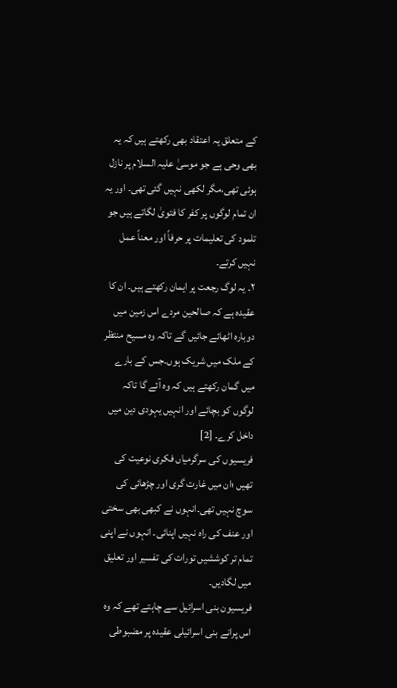کے متعلق یہ اعتقاد بھی رکھتے ہیں کہ یہ بھی وحی ہے جو موسیٰ علیہ السلام پر نازل ہوئی تھی،مگر لکھی نہیں گئی تھی۔ اور یہ ان تمام لوگوں پر کفر کا فتویٰ لگاتے ہیں جو تلمود کی تعلیمات پر حرفاً اور معناً عمل نہیں کرتے۔
۲۔ یہ لوگ رجعت پر ایمان رکھتے ہیں۔ ان کا عقیدہ ہے کہ صالحین مردے اس زمین میں دوبارہ اٹھائے جائیں گے تاکہ وہ مسیح منتظر کے ملک میں شریک ہوں۔جس کے بارے میں گمان رکھتے ہیں کہ وہ آئے گا تاکہ لوگوں کو بچائے اور انہیں یہودی دین میں داخل کرے۔ [2]
فریسیوں کی سرگرمیاں فکری نوعیت کی تھیں ؛ان میں غارت گری اور چڑھائی کی سوچ نہیں تھی۔انہوں نے کبھی بھی سختی اور عنف کی راہ نہیں اپنائی۔ انہوں نے اپنی تمام تر کوششیں تورات کی تفسیر اور تعلیق میں لگادیں۔
فریسیون بنی اسرائیل سے چاہتے تھے کہ وہ اس پرانے بنی اسرائیلی عقیدہ پر مضبوطی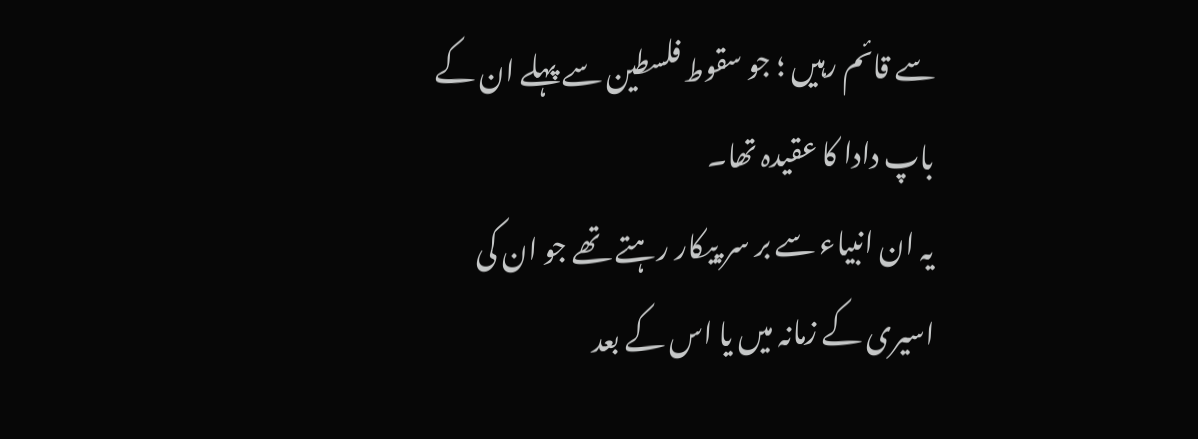سے قائم رہیں ؛ جو سقوط فلسطین سے پہلے ان کے باپ دادا کا عقیدہ تھا۔
یہ ان انبیاء سے بر سر پیکار رہتے تھے جو ان کی اسیری کے زمانہ میں یا اس کے بعد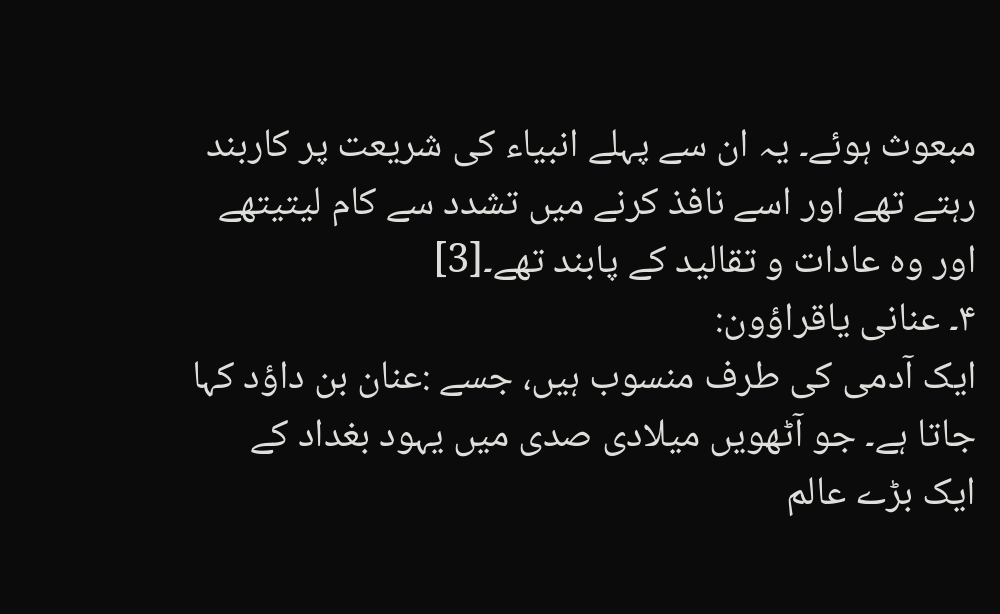مبعوث ہوئے۔ یہ ان سے پہلے انبیاء کی شریعت پر کاربند رہتے تھے اور اسے نافذ کرنے میں تشدد سے کام لیتیتھے اور وہ عادات و تقالید کے پابند تھے۔[3]
۴۔ عنانی یاقراؤون:
ایک آدمی کی طرف منسوب ہیں، جسے :عنان بن داؤد کہا جاتا ہے۔ جو آٹھویں میلادی صدی میں یہود بغداد کے ایک بڑے عالم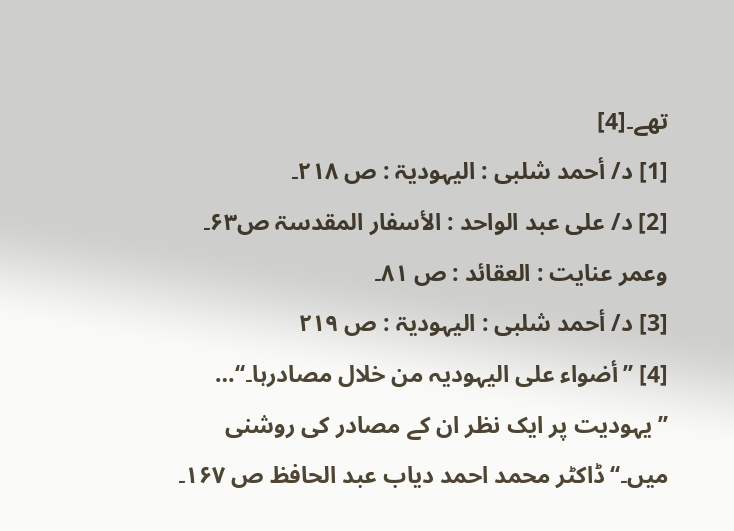تھے۔[4]
[1] د/ أحمد شلبی : الیہودیۃ : ص ۲۱۸۔
[2] د/ علی عبد الواحد : الأسفار المقدسۃ ص۶۳۔ وعمر عنایت : العقائد : ص ۸۱۔
[3] د/ أحمد شلبی : الیہودیۃ : ص ۲۱۹
[4] ’’أضواء علی الیہودیہ من خلال مصادرہا۔‘‘… ’’یہودیت پر ایک نظر ان کے مصادر کی روشنی میں۔‘‘ڈاکٹر محمد احمد دیاب عبد الحافظ ص ۱۶۷۔